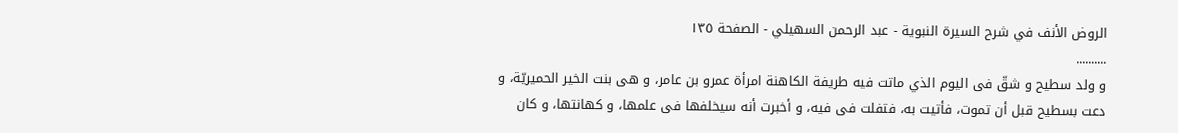الروض الأنف في شرح السيرة النبوية - عبد الرحمن السهيلي - الصفحة ١٣٥
..........
و ولد سطيح و شقّ فى اليوم الذي ماتت فيه طريفة الكاهنة امرأة عمرو بن عامر، و هى بنت الخير الحميريّة، و دعت بسطيح قبل أن تموت، فأتيت به، فتفلت فى فيه، و أخبرت أنه سيخلفها فى علمها، و كهانتها، و كان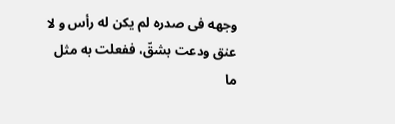وجهه فى صدره لم يكن له رأس و لا عنق ودعت بشقّ، ففعلت به مثل ما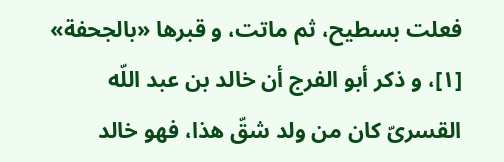فعلت بسطيح، ثم ماتت، و قبرها «بالجحفة» [١]، و ذكر أبو الفرج أن خالد بن عبد اللّه القسرىّ كان من ولد شقّ هذا، فهو خالد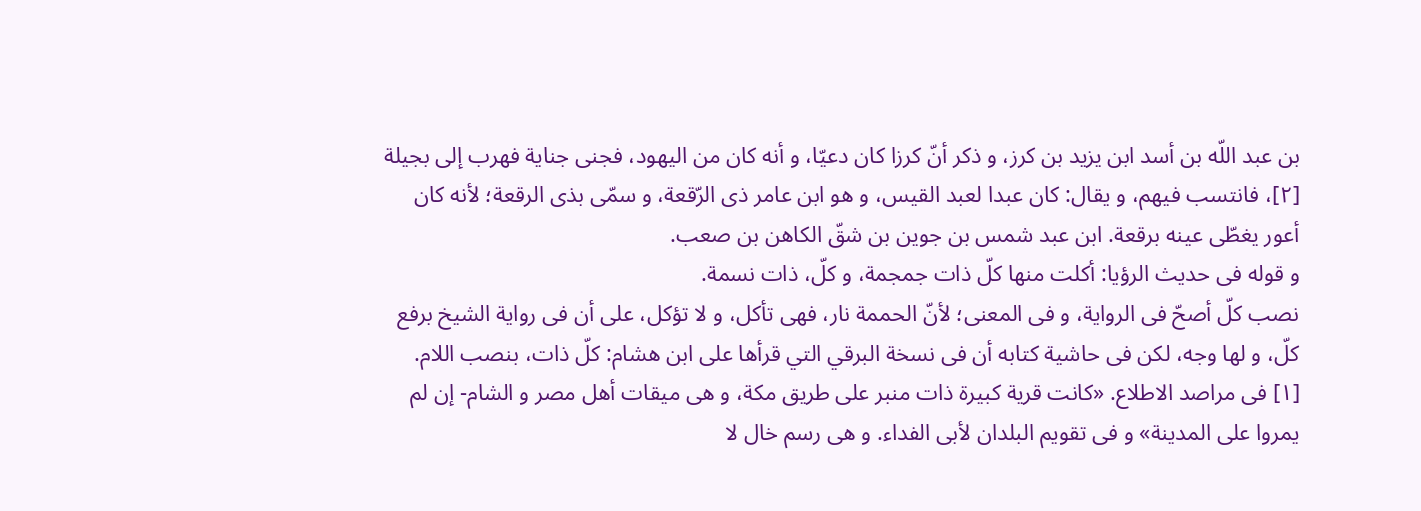بن عبد اللّه بن أسد ابن يزيد بن كرز، و ذكر أنّ كرزا كان دعيّا، و أنه كان من اليهود، فجنى جناية فهرب إلى بجيلة [٢]، فانتسب فيهم، و يقال: كان عبدا لعبد القيس، و هو ابن عامر ذى الرّقعة، و سمّى بذى الرقعة؛ لأنه كان أعور يغطّى عينه برقعة. ابن عبد شمس بن جوين بن شقّ الكاهن بن صعب.
و قوله فى حديث الرؤيا: أكلت منها كلّ ذات جمجمة، و كلّ، ذات نسمة.
نصب كلّ أصحّ فى الرواية، و فى المعنى؛ لأنّ الحممة نار، فهى تأكل، و لا تؤكل، على أن فى رواية الشيخ برفع كلّ، و لها وجه، لكن فى حاشية كتابه أن فى نسخة البرقي التي قرأها على ابن هشام: كلّ ذات، بنصب اللام.
[١] فى مراصد الاطلاع. «كانت قرية كبيرة ذات منبر على طريق مكة، و هى ميقات أهل مصر و الشام- إن لم يمروا على المدينة» و فى تقويم البلدان لأبى الفداء. و هى رسم خال لا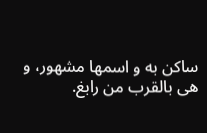ساكن به و اسمها مشهور، و هى بالقرب من رابغ.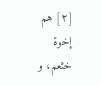[٢] هم إخوة خثعم، و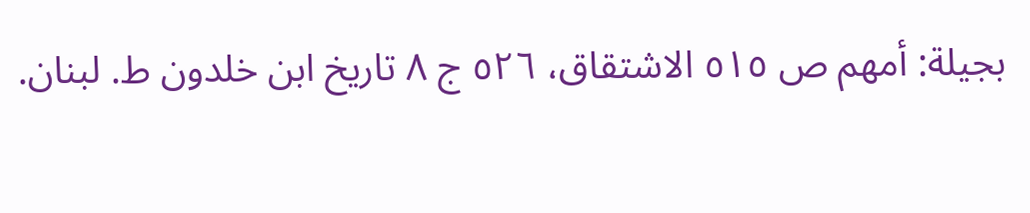بجيلة: أمهم ص ٥١٥ الاشتقاق، ٥٢٦ ج ٨ تاريخ ابن خلدون ط. لبنان.